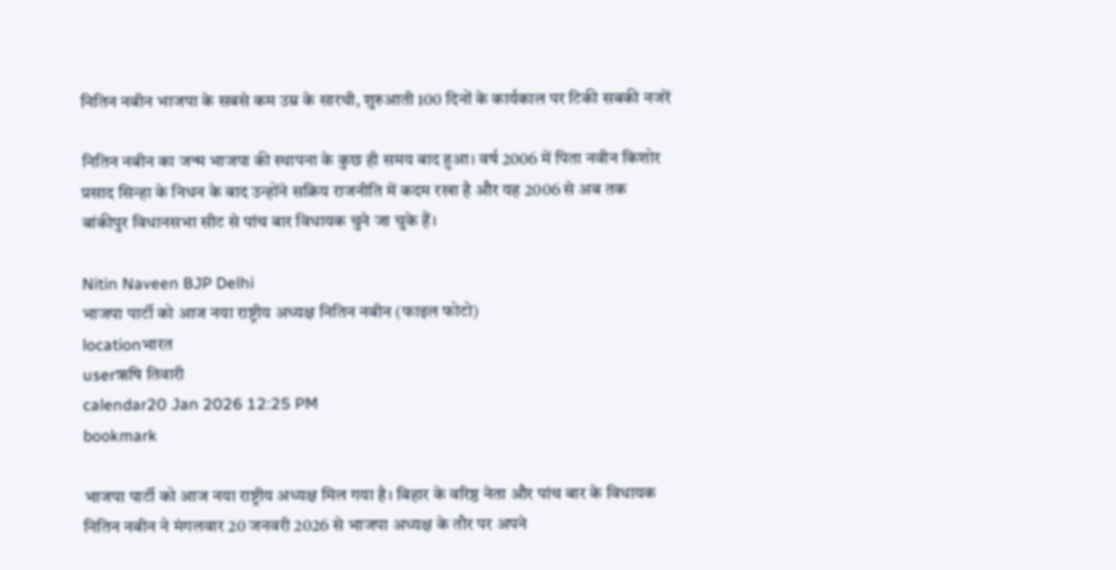नितिन नबीन भाजपा के सबसे कम उम्र के सारथी, शुरुआती 100 दिनों के कार्यकाल पर टिकी सबकी नजरें

नितिन नबीन का जन्म भाजपा की स्थापना के कुछ ही समय बाद हुआ। वर्ष 2006 में पिता नवीन किशोर प्रसाद सिन्हा के निधन के बाद उन्होंने सक्रिय राजनीति में कदम रखा है और यह 2006 से अब तक बांकीपुर विधानसभा सीट से पांच बार विधायक चुने जा चुके हैं।

Nitin Naveen BJP Delhi
भाजपा पार्टी को आज नया राष्ट्रीय अध्यक्ष नितिन नबीन (फाइल फोटो)
locationभारत
userऋषि तिवारी
calendar20 Jan 2026 12:25 PM
bookmark

भाजपा पार्टी को आज नया राष्ट्रीय अध्यक्ष मिल गया है। बिहार के वरिष्ठ नेता और पांच बार के विधायक नितिन नबीन ने मंगलवार 20 जनवरी 2026 से भाजपा अध्यक्ष के तौर पर अपने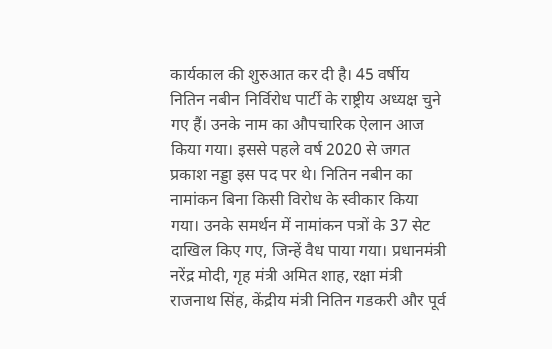कार्यकाल की शुरुआत कर दी है। 45 वर्षीय नितिन नबीन निर्विरोध पार्टी के राष्ट्रीय अध्यक्ष चुने गए हैं। उनके नाम का औपचारिक ऐलान आज किया गया। इससे पहले वर्ष 2020 से जगत प्रकाश नड्डा इस पद पर थे। नितिन नबीन का नामांकन बिना किसी विरोध के स्वीकार किया गया। उनके समर्थन में नामांकन पत्रों के 37 सेट दाखिल किए गए, जिन्हें वैध पाया गया। प्रधानमंत्री नरेंद्र मोदी, गृह मंत्री अमित शाह, रक्षा मंत्री राजनाथ सिंह, केंद्रीय मंत्री नितिन गडकरी और पूर्व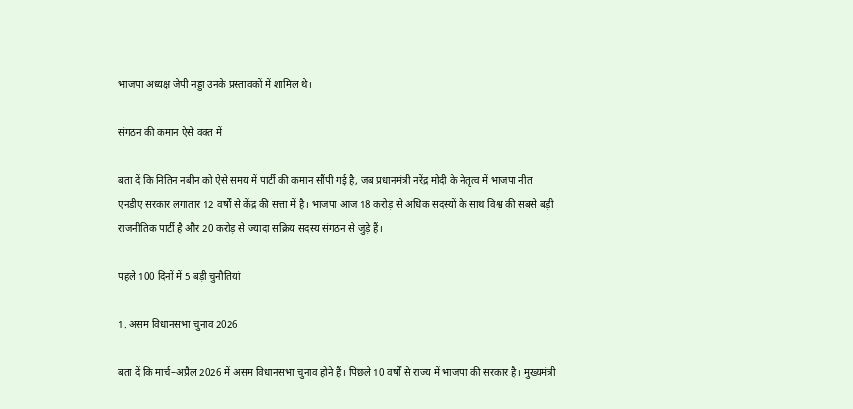भाजपा अध्यक्ष जेपी नड्डा उनके प्रस्तावकों में शामिल थे।

संगठन की कमान ऐसे वक्त में

बता दें कि नितिन नबीन को ऐसे समय में पार्टी की कमान सौंपी गई है, जब प्रधानमंत्री नरेंद्र मोदी के नेतृत्व में भाजपा नीत एनडीए सरकार लगातार 12 वर्षों से केंद्र की सत्ता में है। भाजपा आज 18 करोड़ से अधिक सदस्यों के साथ विश्व की सबसे बड़ी राजनीतिक पार्टी है और 20 करोड़ से ज्यादा सक्रिय सदस्य संगठन से जुड़े हैं।

पहले 100 दिनों में 5 बड़ी चुनौतियां

1. असम विधानसभा चुनाव 2026

बता दें कि मार्च–अप्रैल 2026 में असम विधानसभा चुनाव होने हैं। पिछले 10 वर्षों से राज्य में भाजपा की सरकार है। मुख्यमंत्री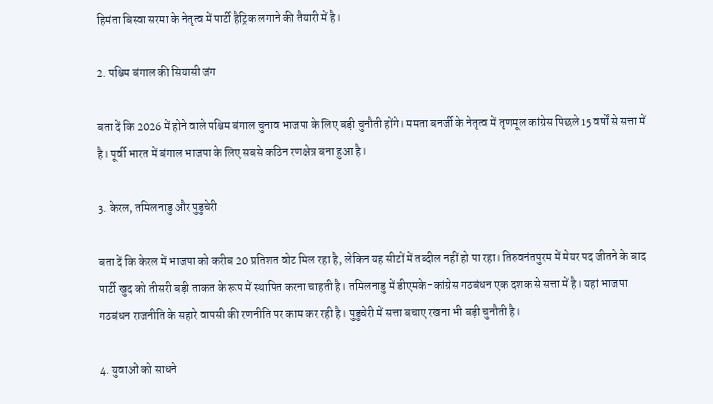हिमंता बिस्वा सरमा के नेतृत्व में पार्टी हैट्रिक लगाने की तैयारी में है।

2. पश्चिम बंगाल की सियासी जंग

बता दें कि 2026 में होने वाले पश्चिम बंगाल चुनाव भाजपा के लिए बड़ी चुनौती होंगे। ममता बनर्जी के नेतृत्व में तृणमूल कांग्रेस पिछले 15 वर्षों से सत्ता में है। पूर्वी भारत में बंगाल भाजपा के लिए सबसे कठिन रणक्षेत्र बना हुआ है।

3. केरल, तमिलनाडु और पुडुचेरी

बता दें कि केरल में भाजपा को करीब 20 प्रतिशत वोट मिल रहा है, लेकिन यह सीटों में तब्दील नहीं हो पा रहा। तिरुवनंतपुरम में मेयर पद जीतने के बाद पार्टी खुद को तीसरी बड़ी ताकत के रूप में स्थापित करना चाहती है। तमिलनाडु में डीएमके-कांग्रेस गठबंधन एक दशक से सत्ता में है। यहां भाजपा गठबंधन राजनीति के सहारे वापसी की रणनीति पर काम कर रही है। पुडुचेरी में सत्ता बचाए रखना भी बड़ी चुनौती है।

4. युवाओं को साधने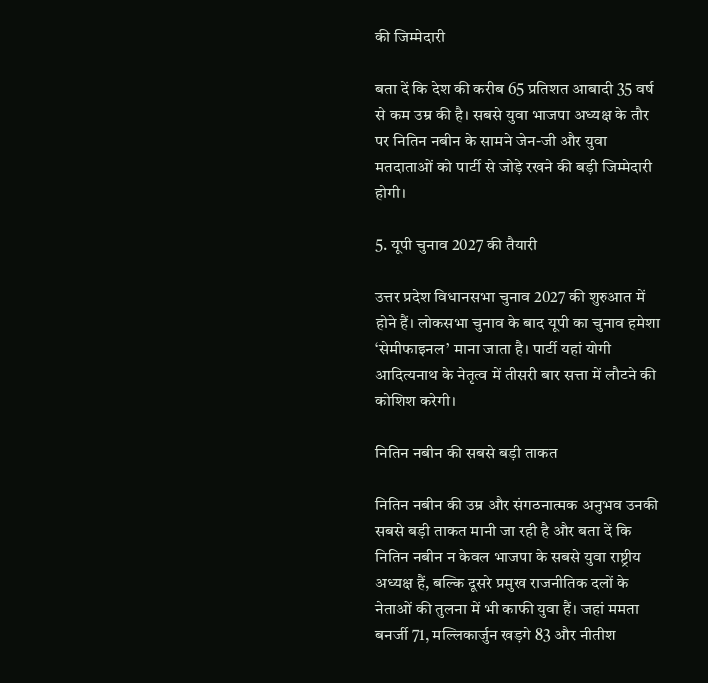की जिम्मेदारी

बता दें कि देश की करीब 65 प्रतिशत आबादी 35 वर्ष से कम उम्र की है। सबसे युवा भाजपा अध्यक्ष के तौर पर नितिन नबीन के सामने जेन-जी और युवा मतदाताओं को पार्टी से जोड़े रखने की बड़ी जिम्मेदारी होगी।

5. यूपी चुनाव 2027 की तैयारी

उत्तर प्रदेश विधानसभा चुनाव 2027 की शुरुआत में होने हैं। लोकसभा चुनाव के बाद यूपी का चुनाव हमेशा ‘सेमीफाइनल’ माना जाता है। पार्टी यहां योगी आदित्यनाथ के नेतृत्व में तीसरी बार सत्ता में लौटने की कोशिश करेगी।

नितिन नबीन की सबसे बड़ी ताकत

नितिन नबीन की उम्र और संगठनात्मक अनुभव उनकी सबसे बड़ी ताकत मानी जा रही है और बता दें कि नितिन नबीन न केवल भाजपा के सबसे युवा राष्ट्रीय अध्यक्ष हैं, बल्कि दूसरे प्रमुख राजनीतिक दलों के नेताओं की तुलना में भी काफी युवा हैं। जहां ममता बनर्जी 71, मल्लिकार्जुन खड़गे 83 और नीतीश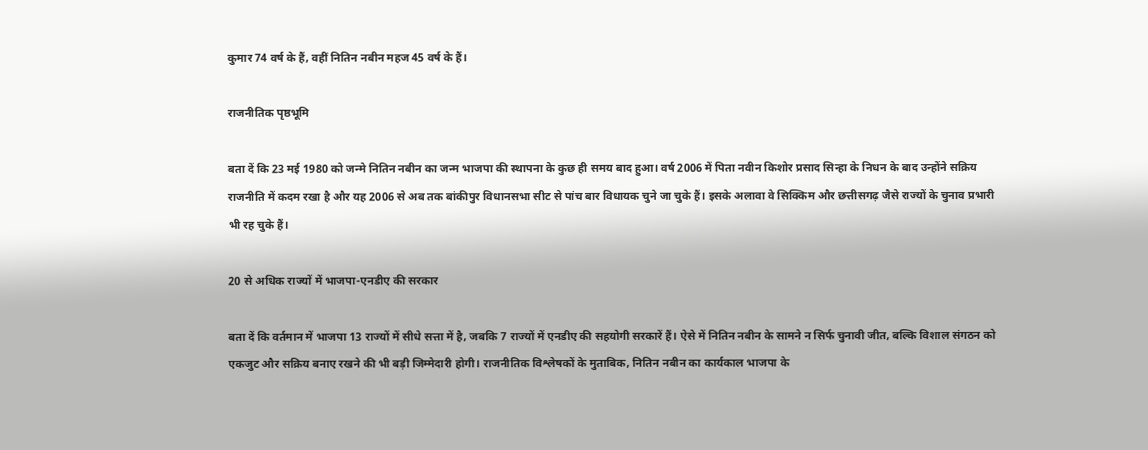कुमार 74 वर्ष के हैं, वहीं नितिन नबीन महज 45 वर्ष के हैं।

राजनीतिक पृष्ठभूमि

बता दें कि 23 मई 1980 को जन्मे नितिन नबीन का जन्म भाजपा की स्थापना के कुछ ही समय बाद हुआ। वर्ष 2006 में पिता नवीन किशोर प्रसाद सिन्हा के निधन के बाद उन्होंने सक्रिय राजनीति में कदम रखा है और यह 2006 से अब तक बांकीपुर विधानसभा सीट से पांच बार विधायक चुने जा चुके हैं। इसके अलावा वे सिक्किम और छत्तीसगढ़ जैसे राज्यों के चुनाव प्रभारी भी रह चुके हैं।

20 से अधिक राज्यों में भाजपा-एनडीए की सरकार

बता दें कि वर्तमान में भाजपा 13 राज्यों में सीधे सत्ता में है, जबकि 7 राज्यों में एनडीए की सहयोगी सरकारें हैं। ऐसे में नितिन नबीन के सामने न सिर्फ चुनावी जीत, बल्कि विशाल संगठन को एकजुट और सक्रिय बनाए रखने की भी बड़ी जिम्मेदारी होगी। राजनीतिक विश्लेषकों के मुताबिक, नितिन नबीन का कार्यकाल भाजपा के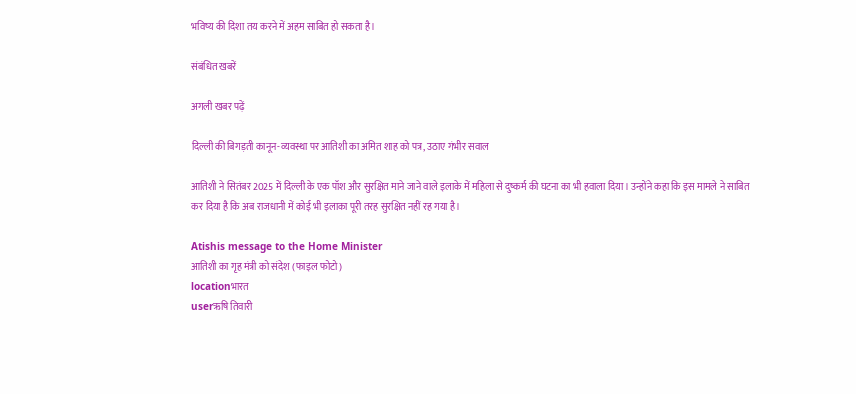भविष्य की दिशा तय करने में अहम साबित हो सकता है।

संबंधित खबरें

अगली खबर पढ़ें

दिल्ली की बिगड़ती कानून-व्यवस्था पर आतिशी का अमित शाह को पत्र, उठाए गंभीर सवाल

आतिशी ने सितंबर 2025 में दिल्ली के एक पॉश और सुरक्षित माने जाने वाले इलाके में महिला से दुष्कर्म की घटना का भी हवाला दिया। उन्होंने कहा कि इस मामले ने साबित कर दिया है कि अब राजधानी में कोई भी इलाका पूरी तरह सुरक्षित नहीं रह गया है।

Atishis message to the Home Minister
आतिशी का गृह मंत्री को संदेश (फाइल फोटो)
locationभारत
userऋषि तिवारी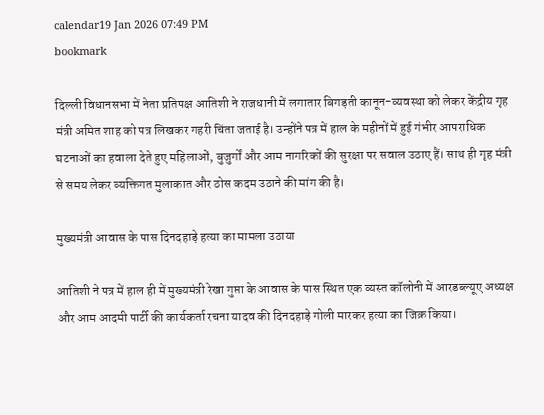calendar19 Jan 2026 07:49 PM
bookmark

दिल्ली विधानसभा में नेता प्रतिपक्ष आतिशी ने राजधानी में लगातार बिगड़ती कानून-व्यवस्था को लेकर केंद्रीय गृह मंत्री अमित शाह को पत्र लिखकर गहरी चिंता जताई है। उन्होंने पत्र में हाल के महीनों में हुई गंभीर आपराधिक घटनाओं का हवाला देते हुए महिलाओं, बुजुर्गों और आम नागरिकों की सुरक्षा पर सवाल उठाए हैं। साथ ही गृह मंत्री से समय लेकर व्यक्तिगत मुलाकात और ठोस कदम उठाने की मांग की है।

मुख्यमंत्री आवास के पास दिनदहाड़े हत्या का मामला उठाया

आतिशी ने पत्र में हाल ही में मुख्यमंत्री रेखा गुप्ता के आवास के पास स्थित एक व्यस्त कॉलोनी में आरडब्ल्यूए अध्यक्ष और आम आदमी पार्टी की कार्यकर्ता रचना यादव की दिनदहाड़े गोली मारकर हत्या का जिक्र किया।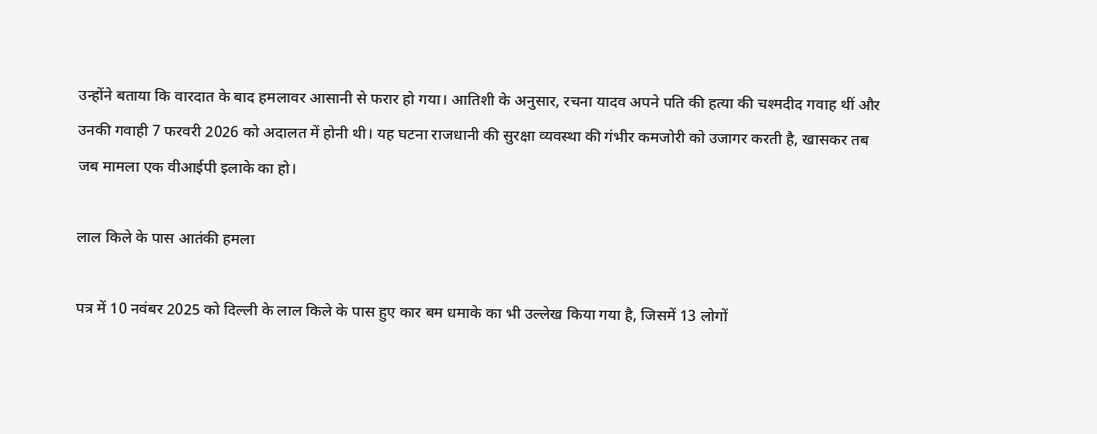उन्होंने बताया कि वारदात के बाद हमलावर आसानी से फरार हो गया। आतिशी के अनुसार, रचना यादव अपने पति की हत्या की चश्मदीद गवाह थीं और उनकी गवाही 7 फरवरी 2026 को अदालत में होनी थी। यह घटना राजधानी की सुरक्षा व्यवस्था की गंभीर कमजोरी को उजागर करती है, खासकर तब जब मामला एक वीआईपी इलाके का हो।

लाल किले के पास आतंकी हमला

पत्र में 10 नवंबर 2025 को दिल्ली के लाल किले के पास हुए कार बम धमाके का भी उल्लेख किया गया है, जिसमें 13 लोगों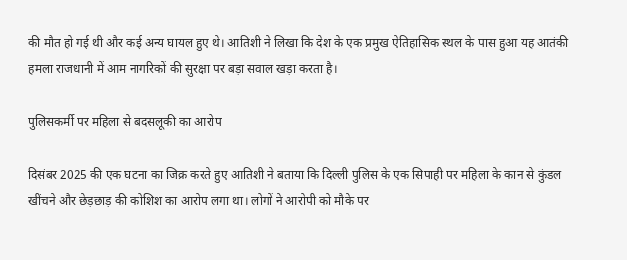की मौत हो गई थी और कई अन्य घायल हुए थे। आतिशी ने लिखा कि देश के एक प्रमुख ऐतिहासिक स्थल के पास हुआ यह आतंकी हमला राजधानी में आम नागरिकों की सुरक्षा पर बड़ा सवाल खड़ा करता है।

पुलिसकर्मी पर महिला से बदसलूकी का आरोप

दिसंबर 2025 की एक घटना का जिक्र करते हुए आतिशी ने बताया कि दिल्ली पुलिस के एक सिपाही पर महिला के कान से कुंडल खींचने और छेड़छाड़ की कोशिश का आरोप लगा था। लोगों ने आरोपी को मौके पर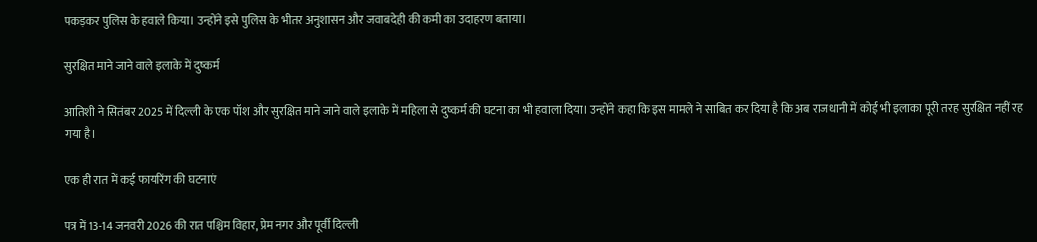पकड़कर पुलिस के हवाले किया। उन्होंने इसे पुलिस के भीतर अनुशासन और जवाबदेही की कमी का उदाहरण बताया।

सुरक्षित माने जाने वाले इलाके में दुष्कर्म

आतिशी ने सितंबर 2025 में दिल्ली के एक पॉश और सुरक्षित माने जाने वाले इलाके में महिला से दुष्कर्म की घटना का भी हवाला दिया। उन्होंने कहा कि इस मामले ने साबित कर दिया है कि अब राजधानी में कोई भी इलाका पूरी तरह सुरक्षित नहीं रह गया है।

एक ही रात में कई फायरिंग की घटनाएं

पत्र में 13-14 जनवरी 2026 की रात पश्चिम विहार, प्रेम नगर और पूर्वी दिल्ली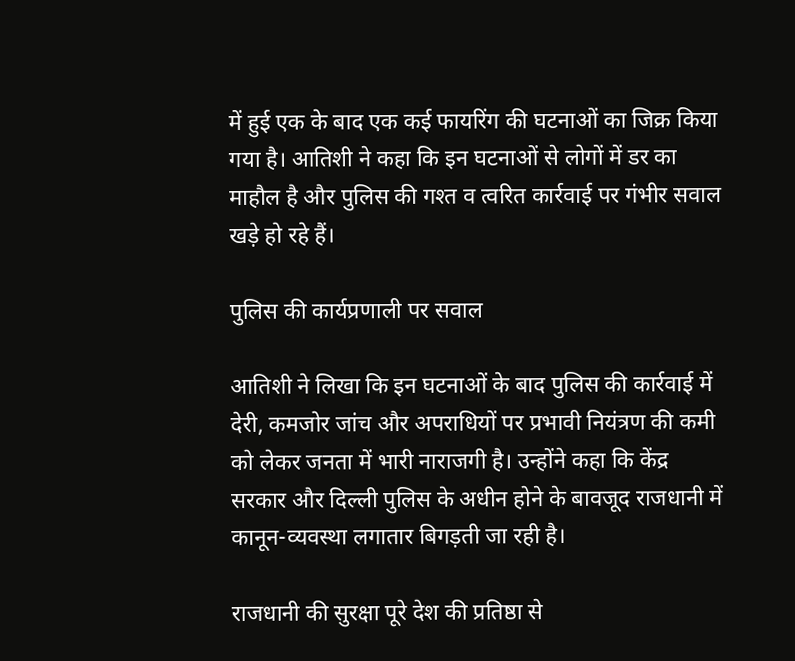में हुई एक के बाद एक कई फायरिंग की घटनाओं का जिक्र किया गया है। आतिशी ने कहा कि इन घटनाओं से लोगों में डर का माहौल है और पुलिस की गश्त व त्वरित कार्रवाई पर गंभीर सवाल खड़े हो रहे हैं।

पुलिस की कार्यप्रणाली पर सवाल

आतिशी ने लिखा कि इन घटनाओं के बाद पुलिस की कार्रवाई में देरी, कमजोर जांच और अपराधियों पर प्रभावी नियंत्रण की कमी को लेकर जनता में भारी नाराजगी है। उन्होंने कहा कि केंद्र सरकार और दिल्ली पुलिस के अधीन होने के बावजूद राजधानी में कानून-व्यवस्था लगातार बिगड़ती जा रही है।

राजधानी की सुरक्षा पूरे देश की प्रतिष्ठा से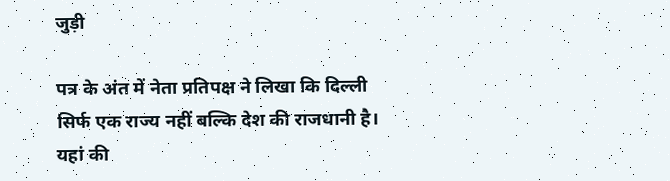जुड़ी

पत्र के अंत में नेता प्रतिपक्ष ने लिखा कि दिल्ली सिर्फ एक राज्य नहीं बल्कि देश की राजधानी है। यहां की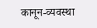कानून-व्यवस्था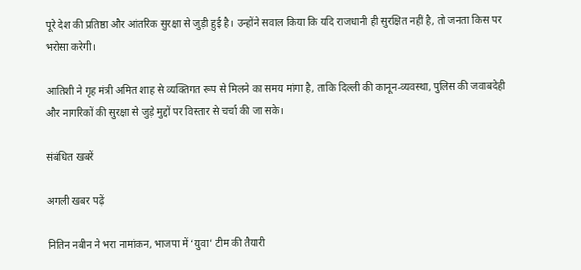पूरे देश की प्रतिष्ठा और आंतरिक सुरक्षा से जुड़ी हुई है। उन्होंने सवाल किया कि यदि राजधानी ही सुरक्षित नहीं है, तो जनता किस पर भरोसा करेगी।

आतिशी ने गृह मंत्री अमित शाह से व्यक्तिगत रूप से मिलने का समय मांगा है, ताकि दिल्ली की कानून-व्यवस्था, पुलिस की जवाबदेही और नागरिकों की सुरक्षा से जुड़े मुद्दों पर विस्तार से चर्चा की जा सके।

संबंधित खबरें

अगली खबर पढ़ें

नितिन नबीन ने भरा नामांकन, भाजपा में ‘युवा’ टीम की तैयारी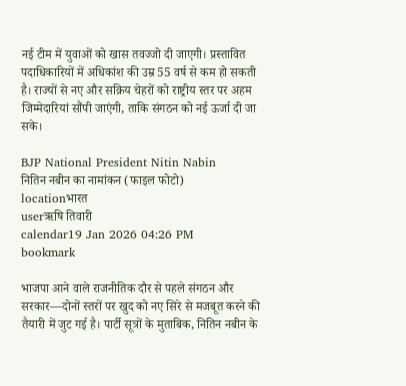नई टीम में युवाओं को खास तवज्जो दी जाएगी। प्रस्तावित पदाधिकारियों में अधिकांश की उम्र 55 वर्ष से कम हो सकती है। राज्यों से नए और सक्रिय चेहरों को राष्ट्रीय स्तर पर अहम जिम्मेदारियां सौंपी जाएंगी, ताकि संगठन को नई ऊर्जा दी जा सके।

BJP National President Nitin Nabin
नितिन नबीन का नामांकन (फाइल फोटो)
locationभारत
userऋषि तिवारी
calendar19 Jan 2026 04:26 PM
bookmark

भाजपा आने वाले राजनीतिक दौर से पहले संगठन और सरकार—दोनों स्तरों पर खुद को नए सिरे से मजबूत करने की तैयारी में जुट गई है। पार्टी सूत्रों के मुताबिक, नितिन नबीन के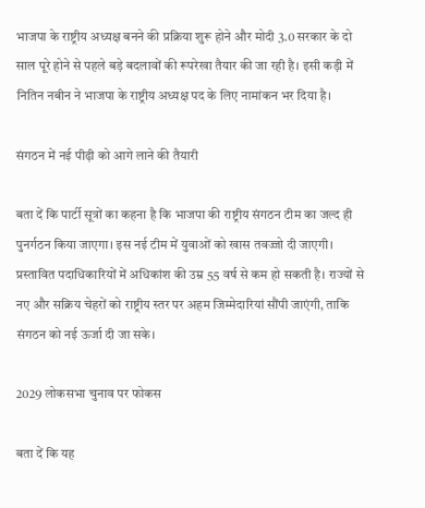भाजपा के राष्ट्रीय अध्यक्ष बनने की प्रक्रिया शुरू होने और मोदी 3.0 सरकार के दो साल पूरे होने से पहले बड़े बदलावों की रूपरेखा तैयार की जा रही है। इसी कड़ी में नितिन नबीन ने भाजपा के राष्ट्रीय अध्यक्ष पद के लिए नामांकन भर दिया है।

संगठन में नई पीढ़ी को आगे लाने की तैयारी

बता दें कि पार्टी सूत्रों का कहना है कि भाजपा की राष्ट्रीय संगठन टीम का जल्द ही पुनर्गठन किया जाएगा। इस नई टीम में युवाओं को खास तवज्जो दी जाएगी। प्रस्तावित पदाधिकारियों में अधिकांश की उम्र 55 वर्ष से कम हो सकती है। राज्यों से नए और सक्रिय चेहरों को राष्ट्रीय स्तर पर अहम जिम्मेदारियां सौंपी जाएंगी, ताकि संगठन को नई ऊर्जा दी जा सके।

2029 लोकसभा चुनाव पर फोकस

बता दें कि यह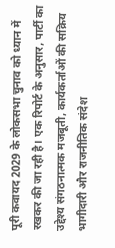पूरी कवायद 2029 के लोकसभा चुनाव को ध्यान में रखकर की जा रही है। एक रिपोर्ट के अनुसार, पार्टी का उद्देश्य संगठनात्मक मजबूती, कार्यकर्ताओं की सक्रिय भागीदारी और राजनीतिक संदेश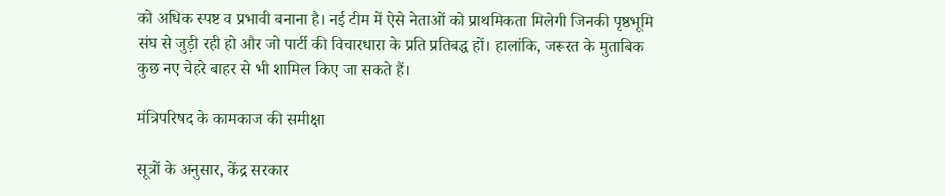को अधिक स्पष्ट व प्रभावी बनाना है। नई टीम में ऐसे नेताओं को प्राथमिकता मिलेगी जिनकी पृष्ठभूमि संघ से जुड़ी रही हो और जो पार्टी की विचारधारा के प्रति प्रतिबद्ध हों। हालांकि, जरूरत के मुताबिक कुछ नए चेहरे बाहर से भी शामिल किए जा सकते हैं।

मंत्रिपरिषद के कामकाज की समीक्षा

सूत्रों के अनुसार, केंद्र सरकार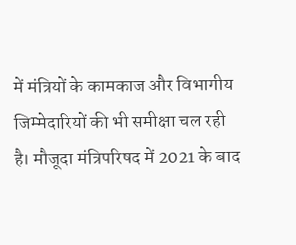में मंत्रियों के कामकाज और विभागीय जिम्मेदारियों की भी समीक्षा चल रही है। मौजूदा मंत्रिपरिषद में 2021 के बाद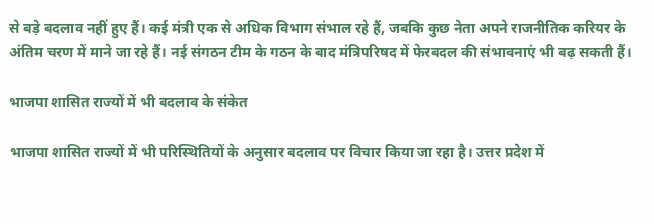से बड़े बदलाव नहीं हुए हैं। कई मंत्री एक से अधिक विभाग संभाल रहे हैं, जबकि कुछ नेता अपने राजनीतिक करियर के अंतिम चरण में माने जा रहे हैं। नई संगठन टीम के गठन के बाद मंत्रिपरिषद में फेरबदल की संभावनाएं भी बढ़ सकती हैं।

भाजपा शासित राज्यों में भी बदलाव के संकेत

भाजपा शासित राज्यों में भी परिस्थितियों के अनुसार बदलाव पर विचार किया जा रहा है। उत्तर प्रदेश में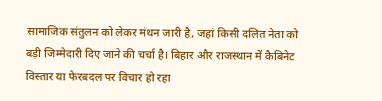सामाजिक संतुलन को लेकर मंथन जारी है, जहां किसी दलित नेता को बड़ी जिम्मेदारी दिए जाने की चर्चा है। बिहार और राजस्थान में कैबिनेट विस्तार या फेरबदल पर विचार हो रहा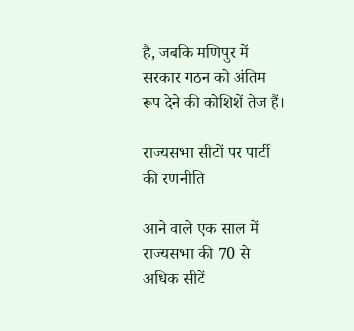है, जबकि मणिपुर में सरकार गठन को अंतिम रूप देने की कोशिशें तेज हैं।

राज्यसभा सीटों पर पार्टी की रणनीति

आने वाले एक साल में राज्यसभा की 70 से अधिक सीटें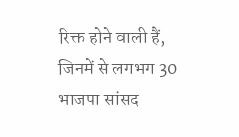रिक्त होने वाली हैं, जिनमें से लगभग 30 भाजपा सांसद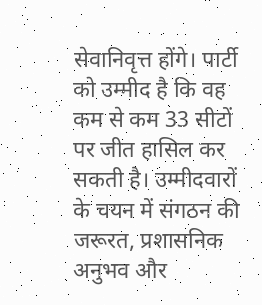सेवानिवृत्त होंगे। पार्टी को उम्मीद है कि वह कम से कम 33 सीटों पर जीत हासिल कर सकती है। उम्मीदवारों के चयन में संगठन की जरूरत, प्रशासनिक अनुभव और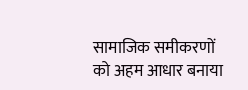सामाजिक समीकरणों को अहम आधार बनाया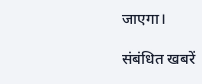जाएगा।

संबंधित खबरें